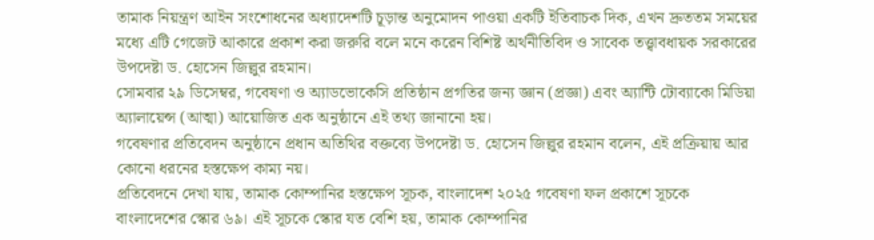তামাক নিয়ন্ত্রণ আইন সংশোধনের অধ্যাদেশটি চূড়ান্ত অনুমোদন পাওয়া একটি ইতিবাচক দিক, এখন দ্রুততম সময়ের মধ্যে এটি গেজেট আকারে প্রকাশ করা জরুরি বলে মনে করেন বিশিষ্ট অর্থনীতিবিদ ও সাবেক তত্ত্বাবধায়ক সরকারের উপদেষ্টা ড. হোসেন জিল্লুর রহমান।
সোমবার ২৯ ডিসেম্বর, গবেষণা ও অ্যাডভোকেসি প্রতিষ্ঠান প্রগতির জন্য জ্ঞান (প্রজ্ঞা) এবং অ্যান্টি টোব্যাকো মিডিয়া অ্যালায়েন্স (আত্মা) আয়োজিত এক অনুষ্ঠানে এই তথ্য জানানো হয়।
গবেষণার প্রতিবেদন অনুষ্ঠানে প্রধান অতিথির বক্তব্যে উপদেষ্টা ড. হোসেন জিল্লুর রহমান বলেন, এই প্রক্রিয়ায় আর কোনো ধরনের হস্তক্ষেপ কাম্য নয়।
প্রতিবেদনে দেখা যায়, তামাক কোম্পানির হস্তক্ষেপ সূচক, বাংলাদেশ ২০২৫ গবেষণা ফল প্রকাশে সূচকে বাংলাদেশের স্কোর ৬৯। এই সূচকে স্কোর যত বেশি হয়, তামাক কোম্পানির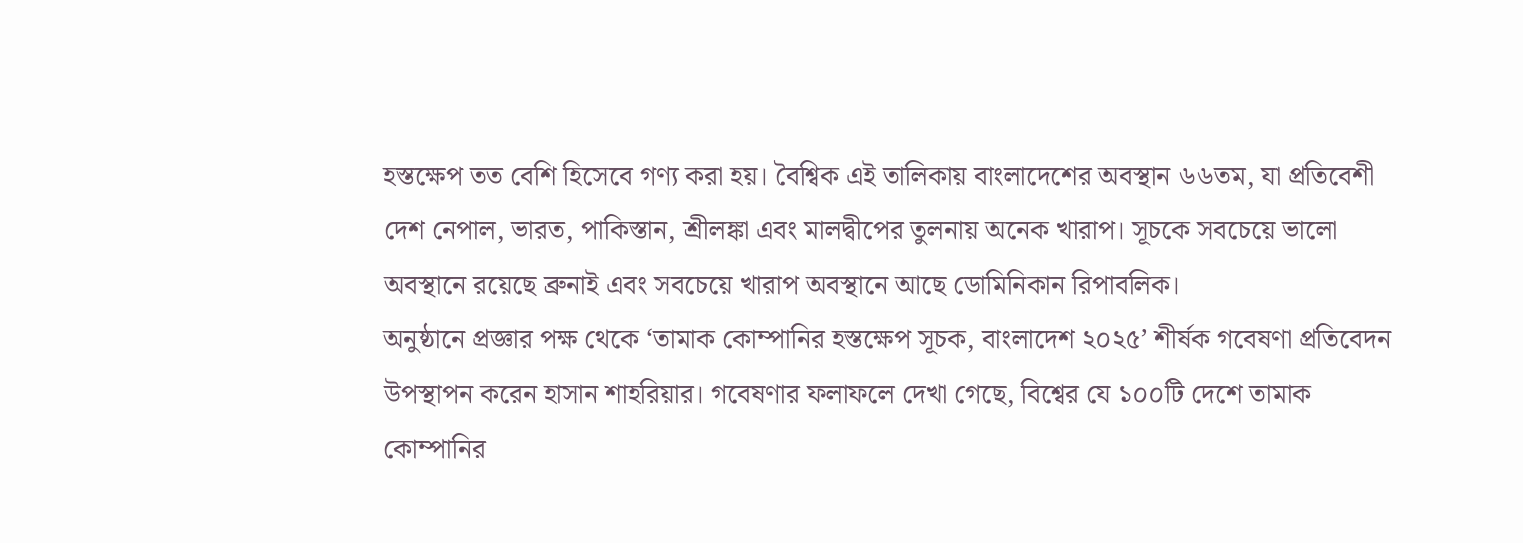হস্তক্ষেপ তত বেশি হিসেবে গণ্য করা হয়। বৈশ্বিক এই তালিকায় বাংলাদেশের অবস্থান ৬৬তম, যা প্রতিবেশী দেশ নেপাল, ভারত, পাকিস্তান, শ্রীলঙ্কা এবং মালদ্বীপের তুলনায় অনেক খারাপ। সূচকে সবচেয়ে ভালো অবস্থানে রয়েছে ব্রুনাই এবং সবচেয়ে খারাপ অবস্থানে আছে ডোমিনিকান রিপাবলিক।
অনুষ্ঠানে প্রজ্ঞার পক্ষ থেকে ‘তামাক কোম্পানির হস্তক্ষেপ সূচক, বাংলাদেশ ২০২৫’ শীর্ষক গবেষণা প্রতিবেদন উপস্থাপন করেন হাসান শাহরিয়ার। গবেষণার ফলাফলে দেখা গেছে, বিশ্বের যে ১০০টি দেশে তামাক কোম্পানির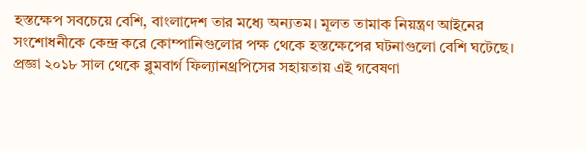হস্তক্ষেপ সবচেয়ে বেশি, বাংলাদেশ তার মধ্যে অন্যতম। মূলত তামাক নিয়ন্ত্রণ আইনের সংশোধনীকে কেন্দ্র করে কোম্পানিগুলোর পক্ষ থেকে হস্তক্ষেপের ঘটনাগুলো বেশি ঘটেছে।
প্রজ্ঞা ২০১৮ সাল থেকে ব্লুমবার্গ ফিল্যানথ্রপিসের সহায়তায় এই গবেষণা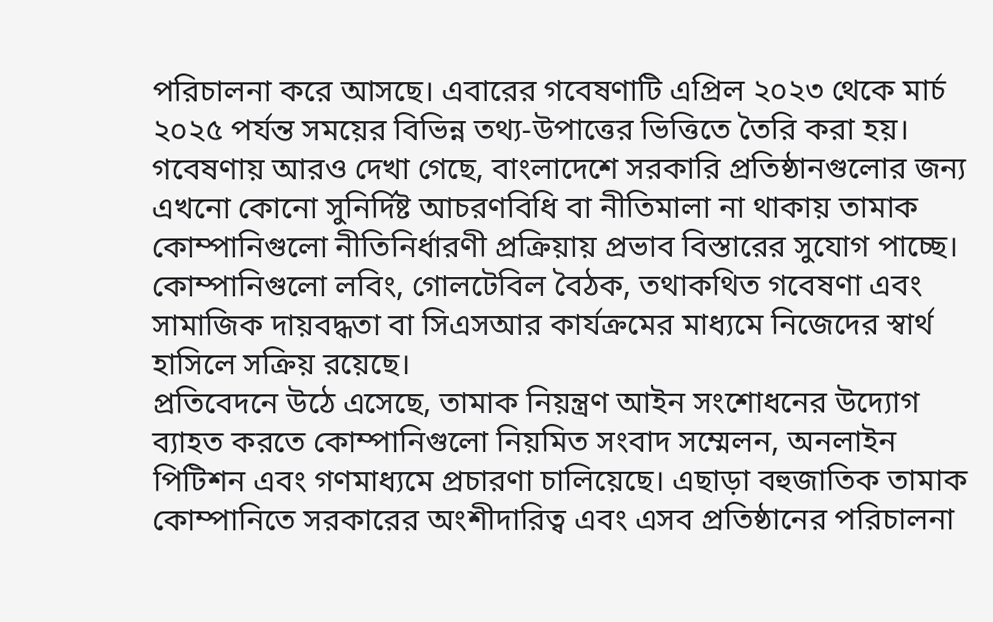পরিচালনা করে আসছে। এবারের গবেষণাটি এপ্রিল ২০২৩ থেকে মার্চ ২০২৫ পর্যন্ত সময়ের বিভিন্ন তথ্য-উপাত্তের ভিত্তিতে তৈরি করা হয়।
গবেষণায় আরও দেখা গেছে, বাংলাদেশে সরকারি প্রতিষ্ঠানগুলোর জন্য এখনো কোনো সুনির্দিষ্ট আচরণবিধি বা নীতিমালা না থাকায় তামাক কোম্পানিগুলো নীতিনির্ধারণী প্রক্রিয়ায় প্রভাব বিস্তারের সুযোগ পাচ্ছে। কোম্পানিগুলো লবিং, গোলটেবিল বৈঠক, তথাকথিত গবেষণা এবং সামাজিক দায়বদ্ধতা বা সিএসআর কার্যক্রমের মাধ্যমে নিজেদের স্বার্থ হাসিলে সক্রিয় রয়েছে।
প্রতিবেদনে উঠে এসেছে, তামাক নিয়ন্ত্রণ আইন সংশোধনের উদ্যোগ ব্যাহত করতে কোম্পানিগুলো নিয়মিত সংবাদ সম্মেলন, অনলাইন পিটিশন এবং গণমাধ্যমে প্রচারণা চালিয়েছে। এছাড়া বহুজাতিক তামাক কোম্পানিতে সরকারের অংশীদারিত্ব এবং এসব প্রতিষ্ঠানের পরিচালনা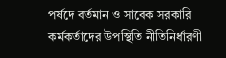পর্ষদে বর্তমান ও সাবেক সরকারি কর্মকর্তাদের উপস্থিতি নীতিনির্ধারণী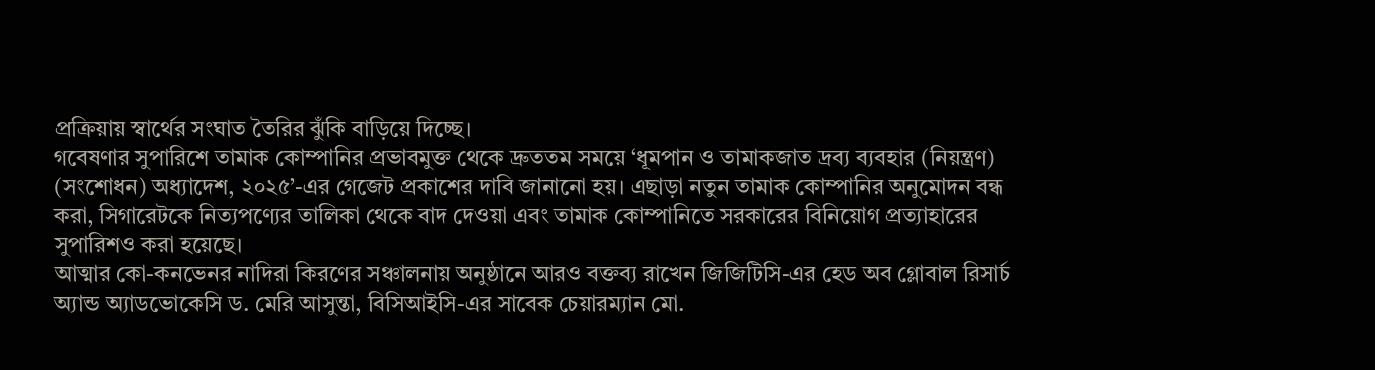প্রক্রিয়ায় স্বার্থের সংঘাত তৈরির ঝুঁকি বাড়িয়ে দিচ্ছে।
গবেষণার সুপারিশে তামাক কোম্পানির প্রভাবমুক্ত থেকে দ্রুততম সময়ে ‘ধূমপান ও তামাকজাত দ্রব্য ব্যবহার (নিয়ন্ত্রণ) (সংশোধন) অধ্যাদেশ, ২০২৫’-এর গেজেট প্রকাশের দাবি জানানো হয়। এছাড়া নতুন তামাক কোম্পানির অনুমোদন বন্ধ করা, সিগারেটকে নিত্যপণ্যের তালিকা থেকে বাদ দেওয়া এবং তামাক কোম্পানিতে সরকারের বিনিয়োগ প্রত্যাহারের সুপারিশও করা হয়েছে।
আত্মার কো-কনভেনর নাদিরা কিরণের সঞ্চালনায় অনুষ্ঠানে আরও বক্তব্য রাখেন জিজিটিসি-এর হেড অব গ্লোবাল রিসার্চ অ্যান্ড অ্যাডভোকেসি ড. মেরি আসুন্তা, বিসিআইসি-এর সাবেক চেয়ারম্যান মো.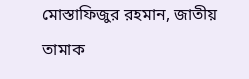মোস্তাফিজুর রহমান, জাতীয় তামাক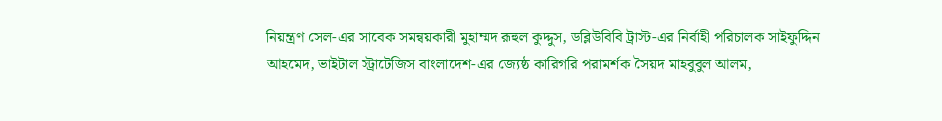নিয়ন্ত্রণ সেল-এর সাবেক সমন্বয়কারী মুহাম্মদ রূহুল কুদ্দুস, ডব্লিউবিবি ট্রাস্ট-এর নির্বাহী পরিচালক সাইফুদ্দিন আহমেদ, ভাইটাল স্ট্রাটেজিস বাংলাদেশ-এর জ্যেষ্ঠ কারিগরি পরামর্শক সৈয়দ মাহবুবুল আলম,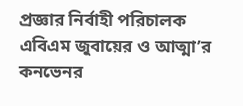প্রজ্ঞার নির্বাহী পরিচালক এবিএম জুবায়ের ও আত্মা’র কনভেনর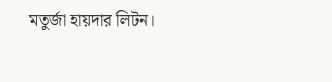মতুর্জা হায়দার লিটন।